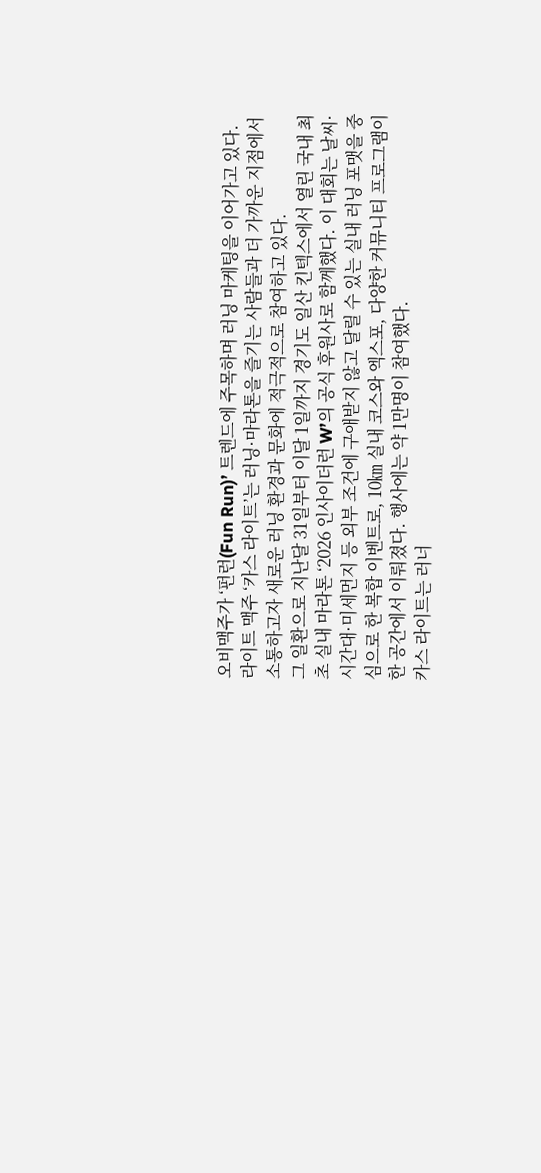오비맥주가 ‘펀런(Fun Run)’ 트렌드에 주목하며 러닝 마케팅을 이어가고 있다.
라이트 맥주 ‘카스 라이트’는 러닝·마라톤을 즐기는 사람들과 더 가까운 지점에서 소통하고자 새로운 러닝 환경과 문화에 적극적으로 참여하고 있다.
그 일환으로 지난달 31일부터 이달 1일까지 경기도 일산 킨텍스에서 열린 국내 최초 실내 마라톤 ‘2026 인사이더런 W’의 공식 후원사로 함께했다. 이 대회는 날씨·시간대·미세먼지 등 외부 조건에 구애받지 않고 달릴 수 있는 실내 러닝 포맷을 중심으로 한 복합 이벤트로, 10㎞ 실내 코스와 엑스포, 다양한 커뮤니티 프로그램이 한 공간에서 이뤄졌다. 행사에는 약 1만명이 참여했다.
카스 라이트는 러너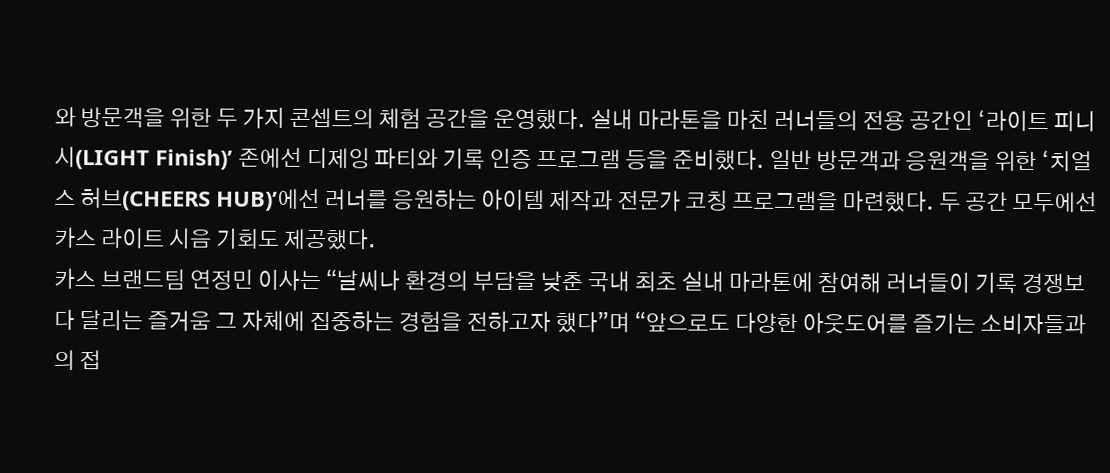와 방문객을 위한 두 가지 콘셉트의 체험 공간을 운영했다. 실내 마라톤을 마친 러너들의 전용 공간인 ‘라이트 피니시(LIGHT Finish)’ 존에선 디제잉 파티와 기록 인증 프로그램 등을 준비했다. 일반 방문객과 응원객을 위한 ‘치얼스 허브(CHEERS HUB)’에선 러너를 응원하는 아이템 제작과 전문가 코칭 프로그램을 마련했다. 두 공간 모두에선 카스 라이트 시음 기회도 제공했다.
카스 브랜드팀 연정민 이사는 “날씨나 환경의 부담을 낮춘 국내 최초 실내 마라톤에 참여해 러너들이 기록 경쟁보다 달리는 즐거움 그 자체에 집중하는 경험을 전하고자 했다”며 “앞으로도 다양한 아웃도어를 즐기는 소비자들과의 접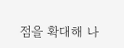점을 확대해 나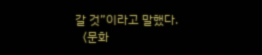갈 것”이라고 말했다.
〈문화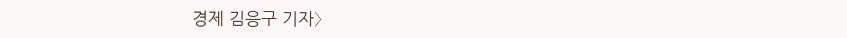경제 김응구 기자〉